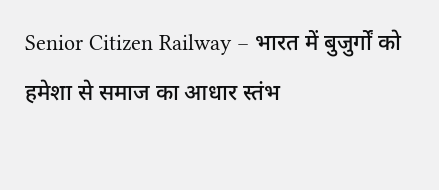Senior Citizen Railway – भारत में बुजुर्गों को हमेशा से समाज का आधार स्तंभ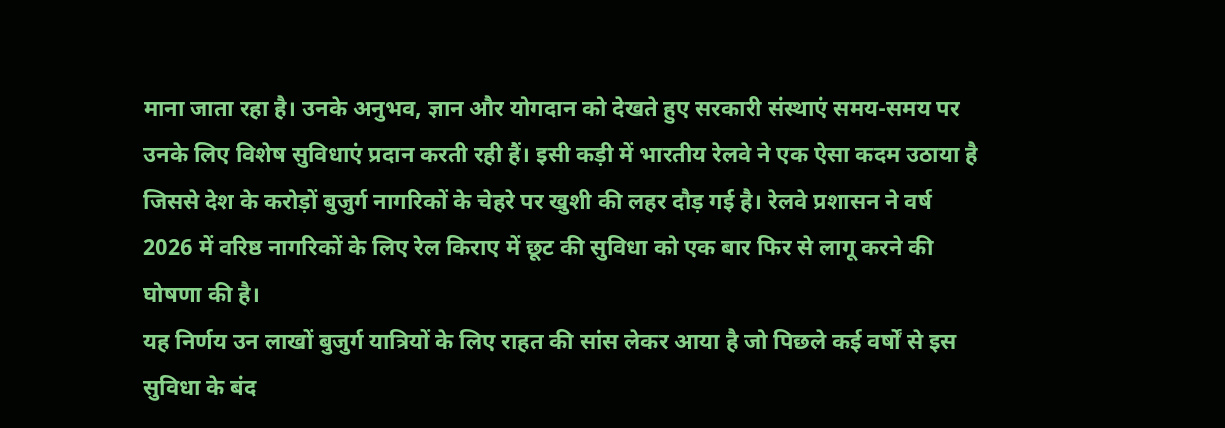माना जाता रहा है। उनके अनुभव, ज्ञान और योगदान को देखते हुए सरकारी संस्थाएं समय-समय पर उनके लिए विशेष सुविधाएं प्रदान करती रही हैं। इसी कड़ी में भारतीय रेलवे ने एक ऐसा कदम उठाया है जिससे देश के करोड़ों बुजुर्ग नागरिकों के चेहरे पर खुशी की लहर दौड़ गई है। रेलवे प्रशासन ने वर्ष 2026 में वरिष्ठ नागरिकों के लिए रेल किराए में छूट की सुविधा को एक बार फिर से लागू करने की घोषणा की है।
यह निर्णय उन लाखों बुजुर्ग यात्रियों के लिए राहत की सांस लेकर आया है जो पिछले कई वर्षों से इस सुविधा के बंद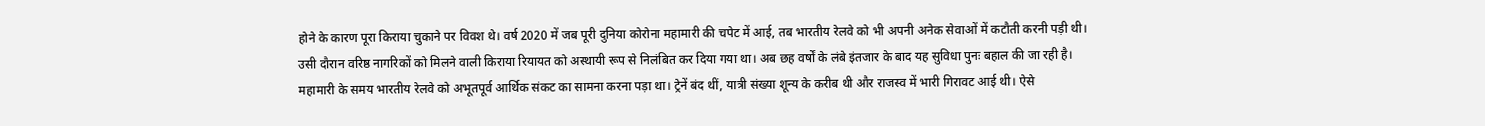होने के कारण पूरा किराया चुकाने पर विवश थे। वर्ष 2020 में जब पूरी दुनिया कोरोना महामारी की चपेट में आई, तब भारतीय रेलवे को भी अपनी अनेक सेवाओं में कटौती करनी पड़ी थी। उसी दौरान वरिष्ठ नागरिकों को मिलने वाली किराया रियायत को अस्थायी रूप से निलंबित कर दिया गया था। अब छह वर्षों के लंबे इंतजार के बाद यह सुविधा पुनः बहाल की जा रही है।
महामारी के समय भारतीय रेलवे को अभूतपूर्व आर्थिक संकट का सामना करना पड़ा था। ट्रेनें बंद थीं, यात्री संख्या शून्य के करीब थी और राजस्व में भारी गिरावट आई थी। ऐसे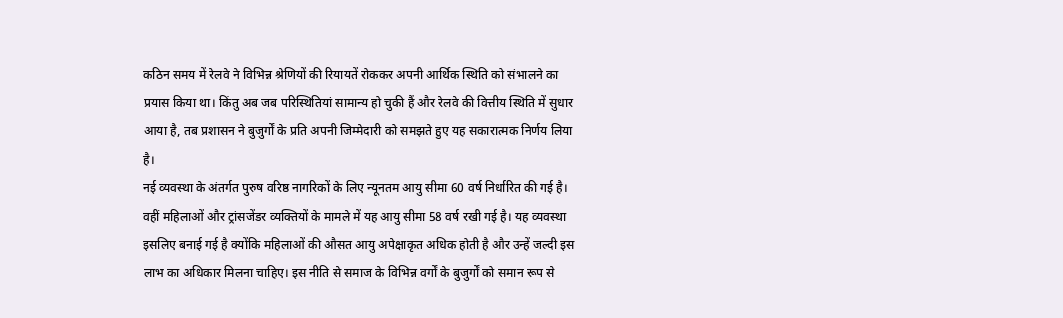कठिन समय में रेलवे ने विभिन्न श्रेणियों की रियायतें रोककर अपनी आर्थिक स्थिति को संभालने का प्रयास किया था। किंतु अब जब परिस्थितियां सामान्य हो चुकी हैं और रेलवे की वित्तीय स्थिति में सुधार आया है, तब प्रशासन ने बुजुर्गों के प्रति अपनी जिम्मेदारी को समझते हुए यह सकारात्मक निर्णय लिया है।
नई व्यवस्था के अंतर्गत पुरुष वरिष्ठ नागरिकों के लिए न्यूनतम आयु सीमा 60 वर्ष निर्धारित की गई है। वहीं महिलाओं और ट्रांसजेंडर व्यक्तियों के मामले में यह आयु सीमा 58 वर्ष रखी गई है। यह व्यवस्था इसलिए बनाई गई है क्योंकि महिलाओं की औसत आयु अपेक्षाकृत अधिक होती है और उन्हें जल्दी इस लाभ का अधिकार मिलना चाहिए। इस नीति से समाज के विभिन्न वर्गों के बुजुर्गों को समान रूप से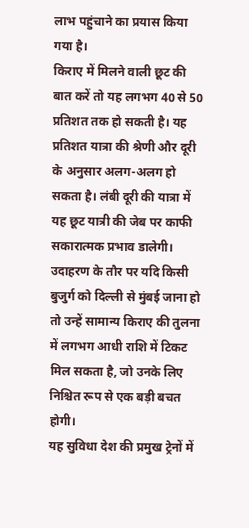लाभ पहुंचाने का प्रयास किया गया है।
किराए में मिलने वाली छूट की बात करें तो यह लगभग 40 से 50 प्रतिशत तक हो सकती है। यह प्रतिशत यात्रा की श्रेणी और दूरी के अनुसार अलग-अलग हो सकता है। लंबी दूरी की यात्रा में यह छूट यात्री की जेब पर काफी सकारात्मक प्रभाव डालेगी। उदाहरण के तौर पर यदि किसी बुजुर्ग को दिल्ली से मुंबई जाना हो तो उन्हें सामान्य किराए की तुलना में लगभग आधी राशि में टिकट मिल सकता है, जो उनके लिए निश्चित रूप से एक बड़ी बचत होगी।
यह सुविधा देश की प्रमुख ट्रेनों में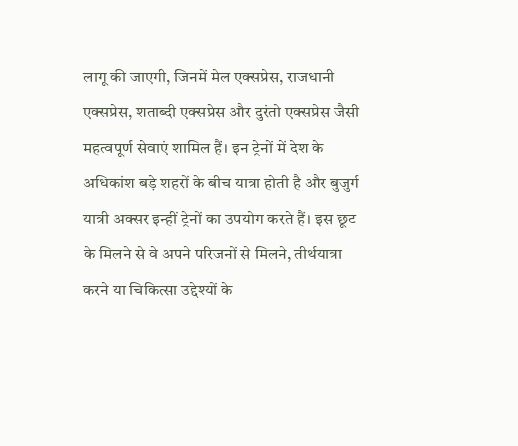लागू की जाएगी, जिनमें मेल एक्सप्रेस, राजधानी एक्सप्रेस, शताब्दी एक्सप्रेस और दुरंतो एक्सप्रेस जैसी महत्वपूर्ण सेवाएं शामिल हैं। इन ट्रेनों में देश के अधिकांश बड़े शहरों के बीच यात्रा होती है और बुजुर्ग यात्री अक्सर इन्हीं ट्रेनों का उपयोग करते हैं। इस छूट के मिलने से वे अपने परिजनों से मिलने, तीर्थयात्रा करने या चिकित्सा उद्देश्यों के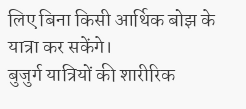लिए बिना किसी आर्थिक बोझ के यात्रा कर सकेंगे।
बुजुर्ग यात्रियों की शारीरिक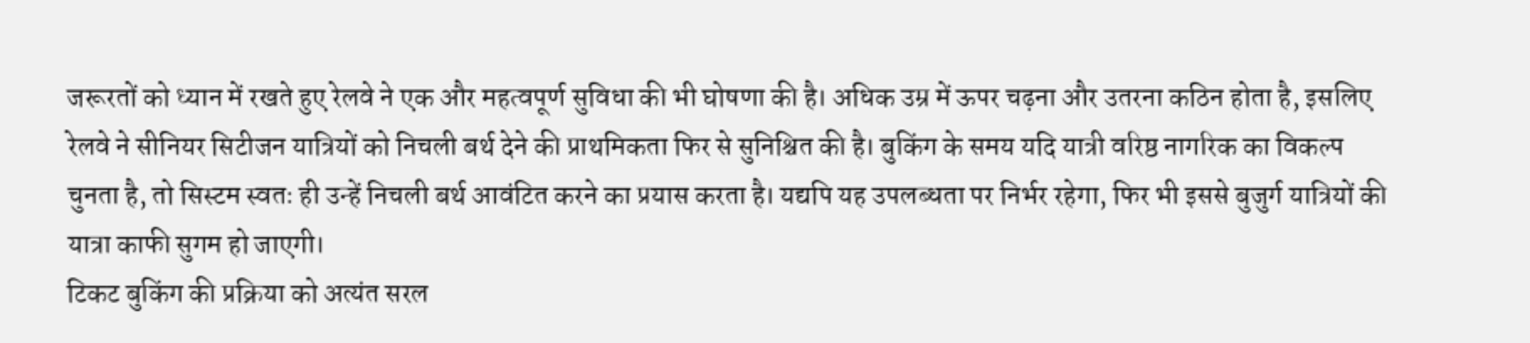जरूरतों को ध्यान में रखते हुए रेलवे ने एक और महत्वपूर्ण सुविधा की भी घोषणा की है। अधिक उम्र में ऊपर चढ़ना और उतरना कठिन होता है, इसलिए रेलवे ने सीनियर सिटीजन यात्रियों को निचली बर्थ देने की प्राथमिकता फिर से सुनिश्चित की है। बुकिंग के समय यदि यात्री वरिष्ठ नागरिक का विकल्प चुनता है, तो सिस्टम स्वतः ही उन्हें निचली बर्थ आवंटित करने का प्रयास करता है। यद्यपि यह उपलब्धता पर निर्भर रहेगा, फिर भी इससे बुजुर्ग यात्रियों की यात्रा काफी सुगम हो जाएगी।
टिकट बुकिंग की प्रक्रिया को अत्यंत सरल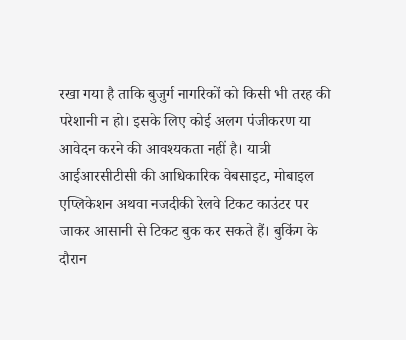रखा गया है ताकि बुजुर्ग नागरिकों को किसी भी तरह की परेशानी न हो। इसके लिए कोई अलग पंजीकरण या आवेदन करने की आवश्यकता नहीं है। यात्री आईआरसीटीसी की आधिकारिक वेबसाइट, मोबाइल एप्लिकेशन अथवा नजदीकी रेलवे टिकट काउंटर पर जाकर आसानी से टिकट बुक कर सकते हैं। बुकिंग के दौरान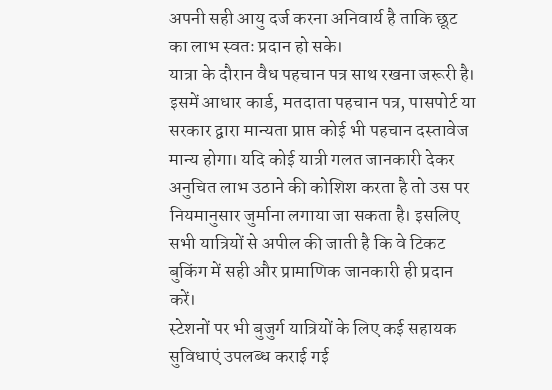अपनी सही आयु दर्ज करना अनिवार्य है ताकि छूट का लाभ स्वतः प्रदान हो सके।
यात्रा के दौरान वैध पहचान पत्र साथ रखना जरूरी है। इसमें आधार कार्ड, मतदाता पहचान पत्र, पासपोर्ट या सरकार द्वारा मान्यता प्राप्त कोई भी पहचान दस्तावेज मान्य होगा। यदि कोई यात्री गलत जानकारी देकर अनुचित लाभ उठाने की कोशिश करता है तो उस पर नियमानुसार जुर्माना लगाया जा सकता है। इसलिए सभी यात्रियों से अपील की जाती है कि वे टिकट बुकिंग में सही और प्रामाणिक जानकारी ही प्रदान करें।
स्टेशनों पर भी बुजुर्ग यात्रियों के लिए कई सहायक सुविधाएं उपलब्ध कराई गई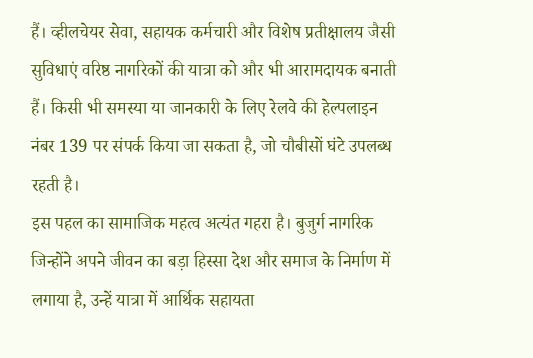हैं। व्हीलचेयर सेवा, सहायक कर्मचारी और विशेष प्रतीक्षालय जैसी सुविधाएं वरिष्ठ नागरिकों की यात्रा को और भी आरामदायक बनाती हैं। किसी भी समस्या या जानकारी के लिए रेलवे की हेल्पलाइन नंबर 139 पर संपर्क किया जा सकता है, जो चौबीसों घंटे उपलब्ध रहती है।
इस पहल का सामाजिक महत्व अत्यंत गहरा है। बुजुर्ग नागरिक जिन्होंने अपने जीवन का बड़ा हिस्सा देश और समाज के निर्माण में लगाया है, उन्हें यात्रा में आर्थिक सहायता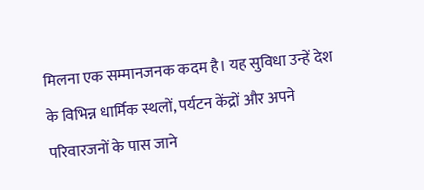मिलना एक सम्मानजनक कदम है। यह सुविधा उन्हें देश के विभिन्न धार्मिक स्थलों, पर्यटन केंद्रों और अपने परिवारजनों के पास जाने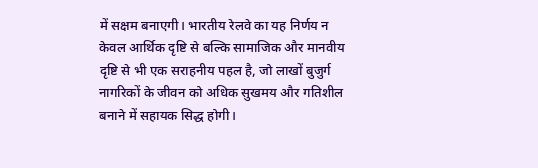में सक्षम बनाएगी। भारतीय रेलवे का यह निर्णय न केवल आर्थिक दृष्टि से बल्कि सामाजिक और मानवीय दृष्टि से भी एक सराहनीय पहल है, जो लाखों बुजुर्ग नागरिकों के जीवन को अधिक सुखमय और गतिशील बनाने में सहायक सिद्ध होगी।